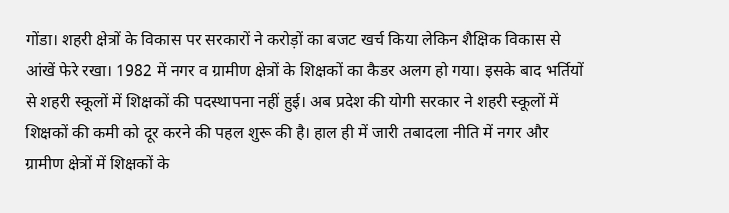गोंडा। शहरी क्षेत्रों के विकास पर सरकारों ने करोड़ों का बजट खर्च किया लेकिन शैक्षिक विकास से आंखें फेरे रखा। 1982 में नगर व ग्रामीण क्षेत्रों के शिक्षकों का कैडर अलग हो गया। इसके बाद भर्तियों से शहरी स्कूलों में शिक्षकों की पदस्थापना नहीं हुई। अब प्रदेश की योगी सरकार ने शहरी स्कूलों में शिक्षकों की कमी को दूर करने की पहल शुरू की है। हाल ही में जारी तबादला नीति में नगर और ग्रामीण क्षेत्रों में शिक्षकों के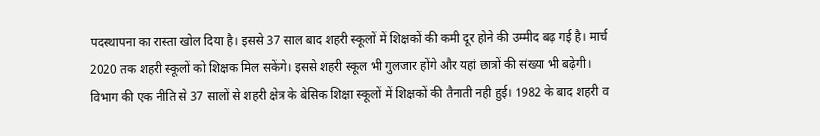पदस्थापना का रास्ता खोल दिया है। इससे 37 साल बाद शहरी स्कूलों में शिक्षकों की कमी दूर होने की उम्मीद बढ़ गई है। मार्च 2020 तक शहरी स्कूलों को शिक्षक मिल सकेंगे। इससे शहरी स्कूल भी गुलजार होंगे और यहां छात्रों की संख्या भी बढ़ेगी।
विभाग की एक नीति से 37 सालों से शहरी क्षेत्र के बेसिक शिक्षा स्कूलों में शिक्षकों की तैनाती नही हुई। 1982 के बाद शहरी व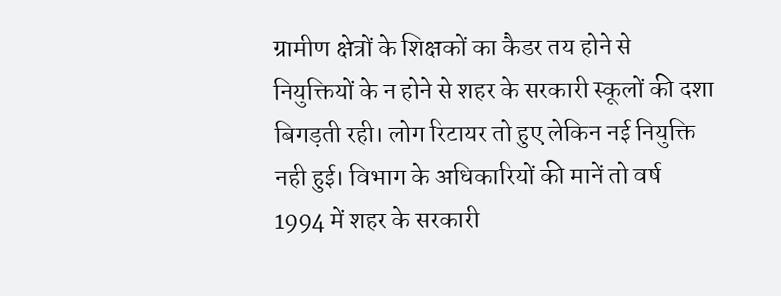ग्रामीण क्षेत्रों के शिक्षकों का कैडर तय होने से नियुक्तियों के न होने से शहर के सरकारी स्कूलों की दशा बिगड़ती रही। लोग रिटायर तो हुए लेकिन नई नियुक्ति नही हुई। विभाग के अधिकारियों की मानें तो वर्ष 1994 में शहर के सरकारी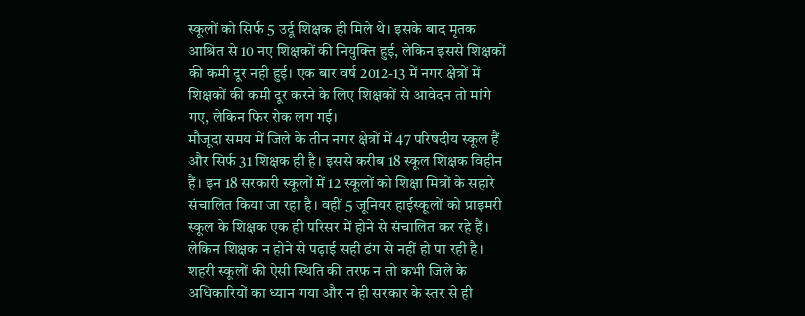स्कूलों को सिर्फ 5 उर्दू शिक्षक ही मिले थे। इसके बाद मृतक आश्रित से 10 नए शिक्षकों की नियुक्ति हुई, लेकिन इससे शिक्षकों की कमी दूर नही हुई। एक बार वर्ष 2012-13 में नगर क्षेत्रों में शिक्षकों की कमी दूर करने के लिए शिक्षकों से आवेदन तो मांगे गए, लेकिन फिर रोक लग गई।
मौजूदा समय में जिले के तीन नगर क्षेत्रों में 47 परिषदीय स्कूल हैं और सिर्फ 31 शिक्षक ही है। इससे करीब 18 स्कूल शिक्षक विहीन हैं। इन 18 सरकारी स्कूलों में 12 स्कूलों को शिक्षा मित्रों के सहारे संचालित किया जा रहा है। वहीं 5 जूनियर हाईस्कूलों को प्राइमरी स्कूल के शिक्षक एक ही परिसर में होने से संचालित कर रहे हैं। लेकिन शिक्षक न होने से पढ़ाई सही ढंग से नहीं हो पा रही है। शहरी स्कूलों की ऐसी स्थिति की तरफ न तो कभी जिले के अधिकारियों का ध्यान गया और न ही सरकार के स्तर से ही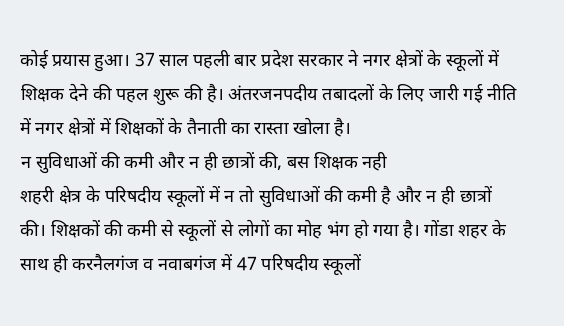कोई प्रयास हुआ। 37 साल पहली बार प्रदेश सरकार ने नगर क्षेत्रों के स्कूलों में शिक्षक देने की पहल शुरू की है। अंतरजनपदीय तबादलों के लिए जारी गई नीति में नगर क्षेत्रों में शिक्षकों के तैनाती का रास्ता खोला है।
न सुविधाओं की कमी और न ही छात्रों की, बस शिक्षक नही
शहरी क्षेत्र के परिषदीय स्कूलों में न तो सुविधाओं की कमी है और न ही छात्रों की। शिक्षकों की कमी से स्कूलों से लोगों का मोह भंग हो गया है। गोंडा शहर के साथ ही करनैलगंज व नवाबगंज में 47 परिषदीय स्कूलों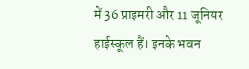में 36 प्राइमरी और 11 जूनियर हाईस्कूल हैं। इनके भवन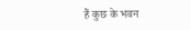हैं कुछ के भवन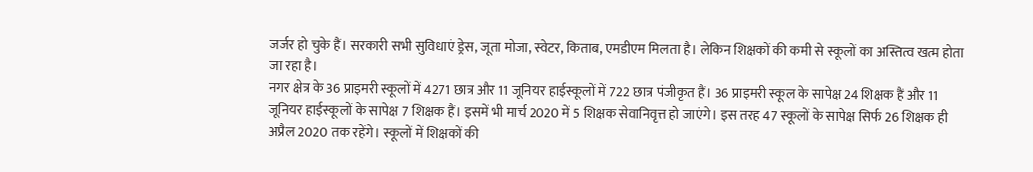जर्जर हो चुके हैं। सरकारी सभी सुविधाएं ड्रेस, जूता मोजा, स्वेटर, किताब, एमडीएम मिलता है। लेकिन शिक्षकों की कमी से स्कूलों का अस्तित्व खत्म होता जा रहा है।
नगर क्षेत्र के 36 प्राइमरी स्कूलों में 4271 छात्र और 11 जूनियर हाईस्कूलों में 722 छात्र पंजीकृत हैं। 36 प्राइमरी स्कूल के सापेक्ष 24 शिक्षक हैं और 11 जूनियर हाईस्कूलों के सापेक्ष 7 शिक्षक हैं। इसमें भी मार्च 2020 में 5 शिक्षक सेवानिवृत्त हो जाएंगे। इस तरह 47 स्कूलों के सापेक्ष सिर्फ 26 शिक्षक ही अप्रैल 2020 तक रहेंगे। स्कूलों में शिक्षकों की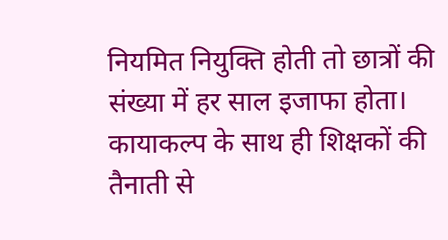नियमित नियुक्ति होती तो छात्रों की संख्या में हर साल इजाफा होता।
कायाकल्प के साथ ही शिक्षकों की तैनाती से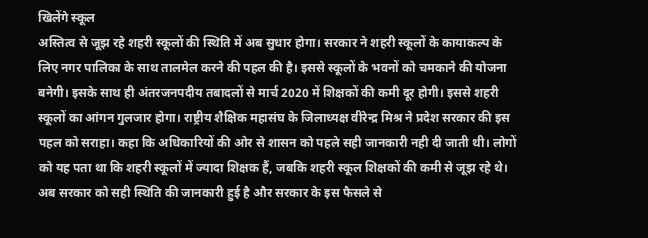खिलेंगे स्कूल
अस्तित्व से जूझ रहे शहरी स्कूलों की स्थिति में अब सुधार होगा। सरकार ने शहरी स्कूलों के कायाकल्प के लिए नगर पालिका के साथ तालमेल करने की पहल की है। इससे स्कूलों के भवनों को चमकाने की योजना बनेगी। इसके साथ ही अंतरजनपदीय तबादलों से मार्च 2020 में शिक्षकों की कमी दूर होगी। इससे शहरी स्कूलों का आंगन गुलजार होगा। राष्ट्रीय शैक्षिक महासंघ के जिलाध्यक्ष वीरेन्द्र मिश्र ने प्रदेश सरकार की इस पहल को सराहा। कहा कि अधिकारियों की ओर से शासन को पहले सही जानकारी नही दी जाती थी। लोगों को यह पता था कि शहरी स्कूलों में ज्यादा शिक्षक हैं, जबकि शहरी स्कूल शिक्षकों की कमी से जूझ रहे थे। अब सरकार को सही स्थिति की जानकारी हुई है और सरकार के इस फैसले से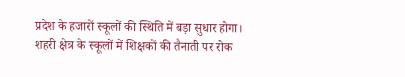प्रदेश के हजारों स्कूलों की स्थिति में बड़ा सुधार होगा।
शहरी क्षेत्र के स्कूलों में शिक्षकों की तैनाती पर रोक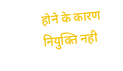होने के कारण नियुक्ति नही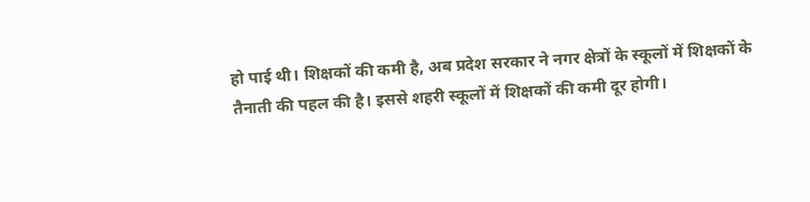हो पाई थी। शिक्षकों की कमी है, अब प्रदेश सरकार ने नगर क्षेत्रों के स्कूलों में शिक्षकों के तैनाती की पहल की है। इससे शहरी स्कूलों में शिक्षकों की कमी दूर होगी।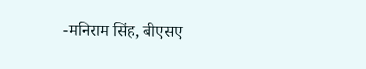-मनिराम सिंह, बीएसए